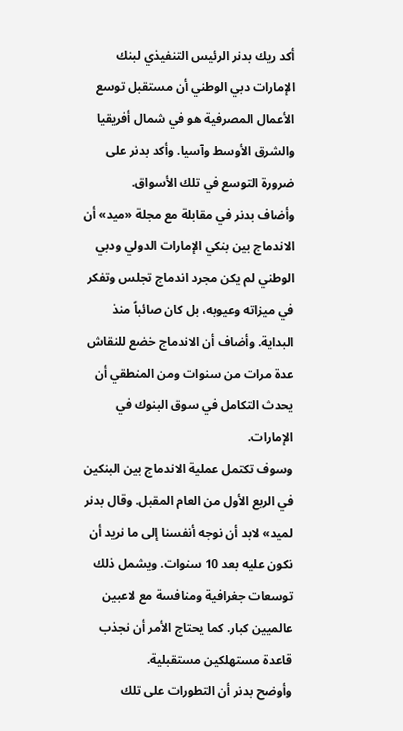أكد ريك بدنر الرئيس التنفيذي لبنك الإمارات دبي الوطني أن مستقبل توسع الأعمال المصرفية هو في شمال أفريقيا والشرق الأوسط وآسيا. وأكد بدنر على ضرورة التوسع في تلك الأسواق.
وأضاف بدنر في مقابلة مع مجلة «ميد» أن الاندماج بين بنكي الإمارات الدولي ودبي الوطني لم يكن مجرد اندماج تجلس وتفكر في ميزاته وعيوبه، بل كان صائباً منذ البداية. وأضاف أن الاندماج خضع للنقاش عدة مرات من سنوات ومن المنطقي أن يحدث التكامل في سوق البنوك في الإمارات.
وسوف تكتمل عملية الاندماج بين البنكين في الربع الأول من العام المقبل. وقال بدنر لميد» لابد أن نوجه أنفسنا إلى ما نريد أن نكون عليه بعد 10 سنوات. ويشمل ذلك توسعات جغرافية ومنافسة مع لاعبين عالميين كبار. كما يحتاج الأمر أن نجذب قاعدة مستهلكين مستقبلية.
وأوضح بدنر أن التطورات على تلك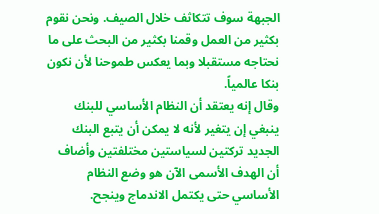الجبهة سوف تتكاثف خلال الصيف. ونحن نقوم بكثير من العمل وقمنا بكثير من البحث على ما نحتاجه مستقبلا وبما يعكس طموحنا لأن نكون بنكا عالمياً.
وقال إنه يعتقد أن النظام الأساسي للبنك ينبغي إن يتغير لأنه لا يمكن أن يتبع البنك الجديد تركتين لسياستين مختلفتين وأضاف أن الهدف الأسمى الآن هو وضع النظام الأساسي حتى يكتمل الاندماج وينجح.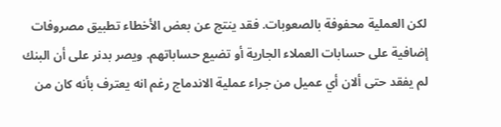لكن العملية محفوفة بالصعوبات. فقد ينتج عن بعض الأخطاء تطبيق مصروفات إضافية على حسابات العملاء الجارية أو تضيع حساباتهم. ويصر بدنر على أن البنك لم يفقد حتى ألان أي عميل من جراء عملية الاندماج رغم انه يعترف بأنه كان من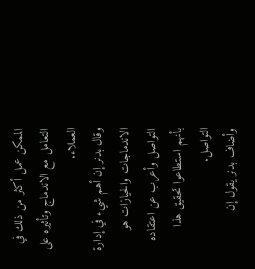الممكن عمل أكثر من ذلك في التعامل مع الاندماج وتأثيره على العملاء.
وقال بدنر إن أهم شيء في إدارة الاندماجات والحيازات هو التواصل وأعرب عن اعتقاده بأنهم استطاعوا تحقيق هذا التواصل.
وأضاف بدنر يقول إن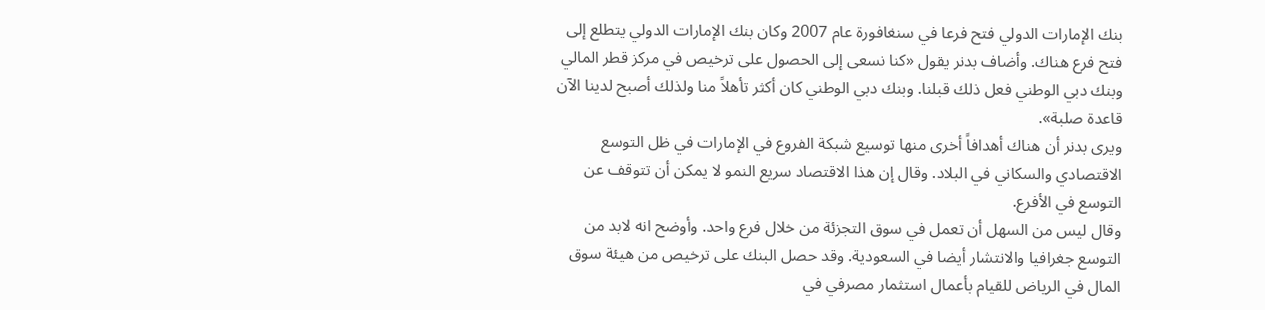بنك الإمارات الدولي فتح فرعا في سنغافورة عام 2007 وكان بنك الإمارات الدولي يتطلع إلى فتح فرع هناك. وأضاف بدنر يقول «كنا نسعى إلى الحصول على ترخيص في مركز قطر المالي وبنك دبي الوطني فعل ذلك قبلنا. وبنك دبي الوطني كان أكثر تأهلاً منا ولذلك أصبح لدينا الآن قاعدة صلبة».
ويرى بدنر أن هناك أهدافاً أخرى منها توسيع شبكة الفروع في الإمارات في ظل التوسع الاقتصادي والسكاني في البلاد. وقال إن هذا الاقتصاد سريع النمو لا يمكن أن تتوقف عن التوسع في الأفرع.
وقال ليس من السهل أن تعمل في سوق التجزئة من خلال فرع واحد. وأوضح انه لابد من التوسع جغرافيا والانتشار أيضا في السعودية. وقد حصل البنك على ترخيص من هيئة سوق المال في الرياض للقيام بأعمال استثمار مصرفي في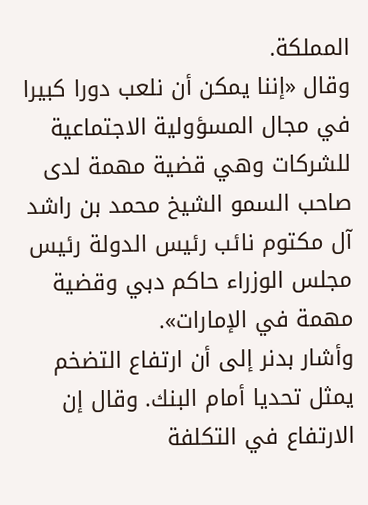المملكة.
وقال «إننا يمكن أن نلعب دورا كبيرا في مجال المسؤولية الاجتماعية للشركات وهي قضية مهمة لدى صاحب السمو الشيخ محمد بن راشد آل مكتوم نائب رئيس الدولة رئيس مجلس الوزراء حاكم دبي وقضية مهمة في الإمارات».
وأشار بدنر إلى أن ارتفاع التضخم يمثل تحديا أمام البنك. وقال إن الارتفاع في التكلفة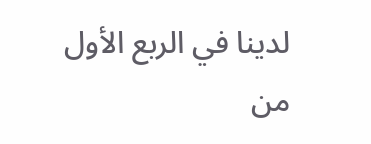لدينا في الربع الأول من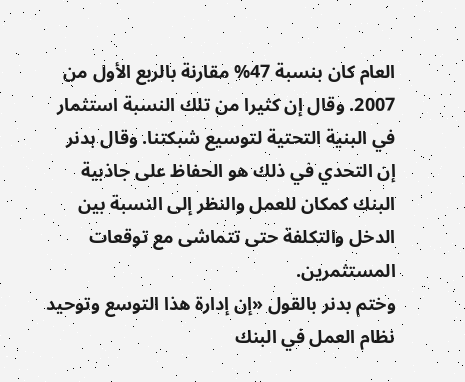العام كان بنسبة 47% مقارنة بالربع الأول من 2007. وقال إن كثيرا من تلك النسبة استثمار في البنية التحتية لتوسيع شبكتنا. وقال بدنر إن التحدي في ذلك هو الحفاظ على جاذبية البنك كمكان للعمل والنظر إلى النسبة بين الدخل والتكلفة حتى تتماشى مع توقعات المستثمرين.
وختم بدنر بالقول «إن إدارة هذا التوسع وتوحيد نظام العمل في البنك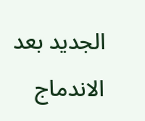الجديد بعد الاندماج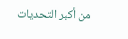من أكبر التحديات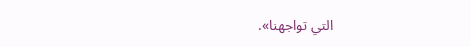التي تواجهنا».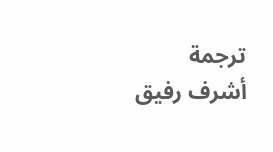ترجمة أشرف رفيق